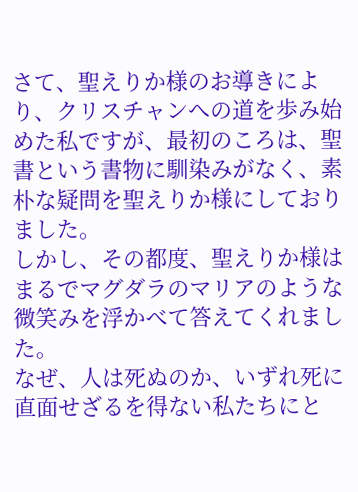さて、聖えりか様のお導きにより、クリスチャンへの道を歩み始めた私ですが、最初のころは、聖書という書物に馴染みがなく、素朴な疑問を聖えりか様にしておりました。
しかし、その都度、聖えりか様はまるでマグダラのマリアのような微笑みを浮かべて答えてくれました。
なぜ、人は死ぬのか、いずれ死に直面せざるを得ない私たちにと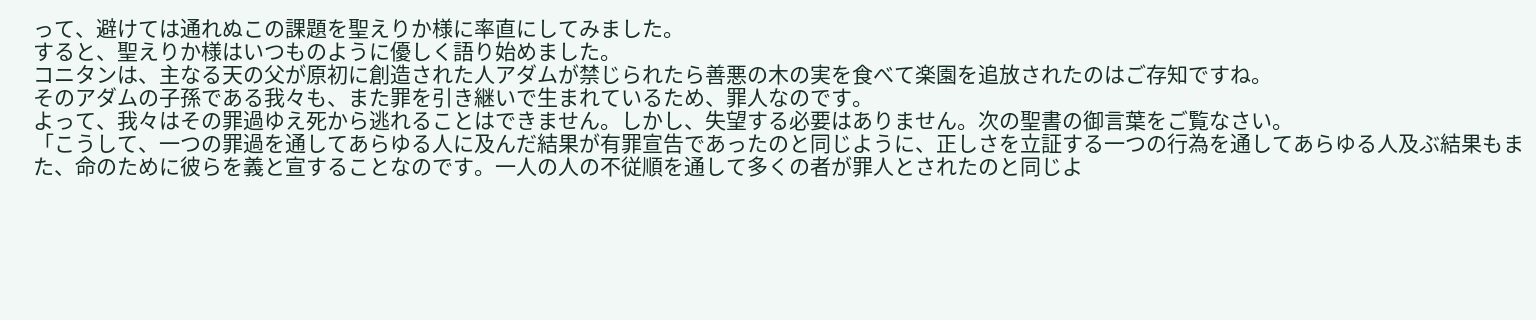って、避けては通れぬこの課題を聖えりか様に率直にしてみました。
すると、聖えりか様はいつものように優しく語り始めました。
コニタンは、主なる天の父が原初に創造された人アダムが禁じられたら善悪の木の実を食べて楽園を追放されたのはご存知ですね。
そのアダムの子孫である我々も、また罪を引き継いで生まれているため、罪人なのです。
よって、我々はその罪過ゆえ死から逃れることはできません。しかし、失望する必要はありません。次の聖書の御言葉をご覧なさい。
「こうして、一つの罪過を通してあらゆる人に及んだ結果が有罪宣告であったのと同じように、正しさを立証する一つの行為を通してあらゆる人及ぶ結果もまた、命のために彼らを義と宣することなのです。一人の人の不従順を通して多くの者が罪人とされたのと同じよ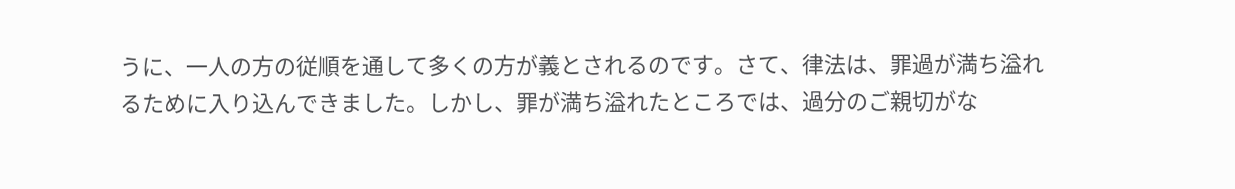うに、一人の方の従順を通して多くの方が義とされるのです。さて、律法は、罪過が満ち溢れるために入り込んできました。しかし、罪が満ち溢れたところでは、過分のご親切がな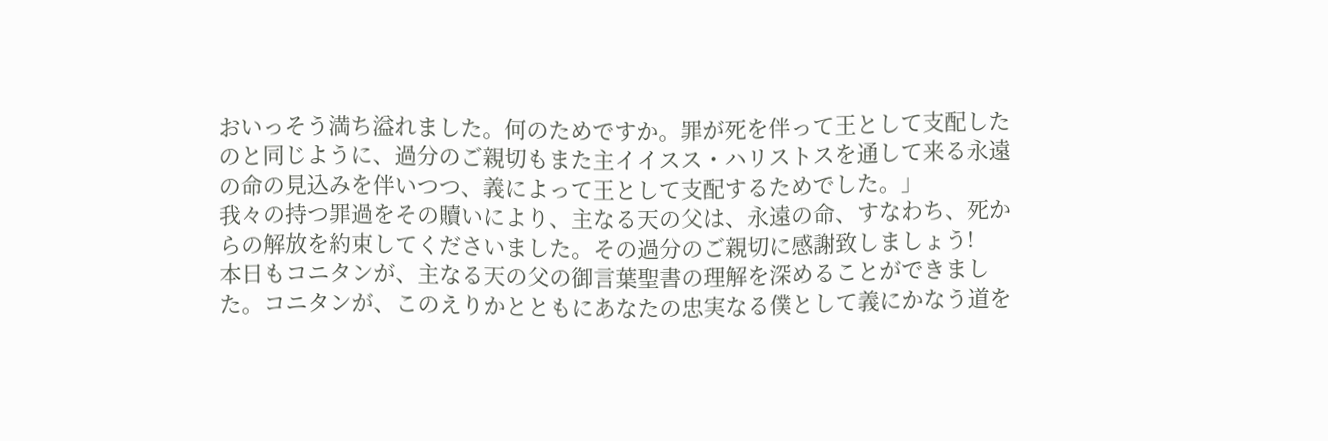おいっそう満ち溢れました。何のためですか。罪が死を伴って王として支配したのと同じように、過分のご親切もまた主イイスス・ハリストスを通して来る永遠の命の見込みを伴いつつ、義によって王として支配するためでした。」
我々の持つ罪過をその贖いにより、主なる天の父は、永遠の命、すなわち、死からの解放を約束してくださいました。その過分のご親切に感謝致しましょう!
本日もコニタンが、主なる天の父の御言葉聖書の理解を深めることができました。コニタンが、このえりかとともにあなたの忠実なる僕として義にかなう道を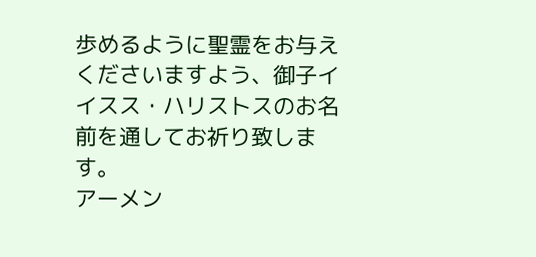歩めるように聖霊をお与えくださいますよう、御子イイスス・ハリストスのお名前を通してお祈り致します。
アーメン